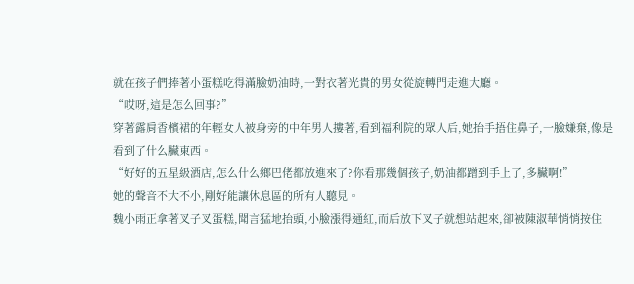就在孩子們捧著小蛋糕吃得滿臉奶油時,一對衣著光貴的男女從旋轉門走進大廳。
“哎呀,這是怎么回事?”
穿著露肩香檳裙的年輕女人被身旁的中年男人摟著,看到福利院的眾人后,她抬手捂住鼻子,一臉嫌棄,像是看到了什么臟東西。
“好好的五星級酒店,怎么什么鄉巴佬都放進來了?你看那幾個孩子,奶油都蹭到手上了,多臟啊!”
她的聲音不大不小,剛好能讓休息區的所有人聽見。
魏小雨正拿著叉子叉蛋糕,聞言猛地抬頭,小臉漲得通紅,而后放下叉子就想站起來,卻被陳淑華悄悄按住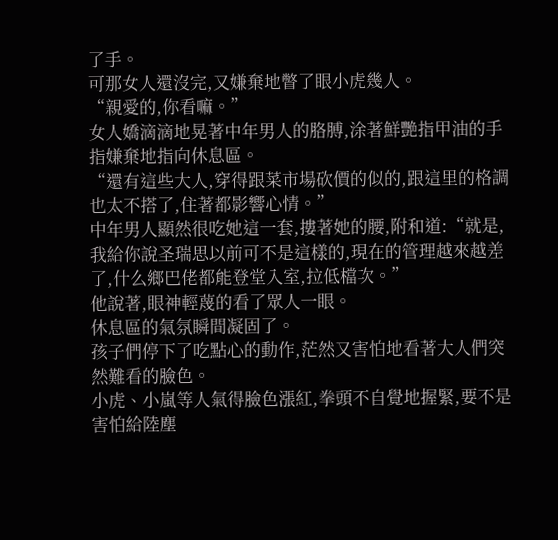了手。
可那女人還沒完,又嫌棄地瞥了眼小虎幾人。
“親愛的,你看嘛。”
女人嬌滴滴地晃著中年男人的胳膊,涂著鮮艷指甲油的手指嫌棄地指向休息區。
“還有這些大人,穿得跟菜市場砍價的似的,跟這里的格調也太不搭了,住著都影響心情。”
中年男人顯然很吃她這一套,摟著她的腰,附和道:“就是,我給你說圣瑞思以前可不是這樣的,現在的管理越來越差了,什么鄉巴佬都能登堂入室,拉低檔次。”
他說著,眼神輕蔑的看了眾人一眼。
休息區的氣氛瞬間凝固了。
孩子們停下了吃點心的動作,茫然又害怕地看著大人們突然難看的臉色。
小虎、小嵐等人氣得臉色漲紅,拳頭不自覺地握緊,要不是害怕給陸塵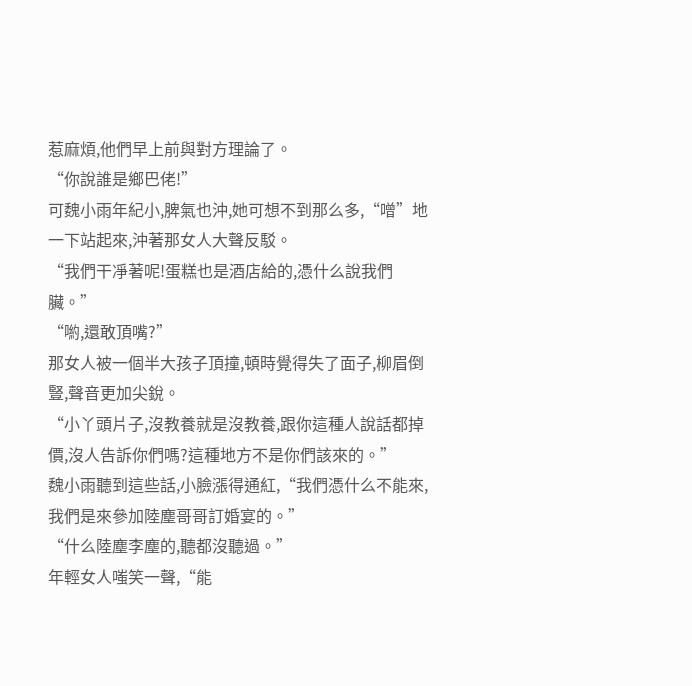惹麻煩,他們早上前與對方理論了。
“你說誰是鄉巴佬!”
可魏小雨年紀小,脾氣也沖,她可想不到那么多,“噌”地一下站起來,沖著那女人大聲反駁。
“我們干凈著呢!蛋糕也是酒店給的,憑什么說我們臟。”
“喲,還敢頂嘴?”
那女人被一個半大孩子頂撞,頓時覺得失了面子,柳眉倒豎,聲音更加尖銳。
“小丫頭片子,沒教養就是沒教養,跟你這種人說話都掉價,沒人告訴你們嗎?這種地方不是你們該來的。”
魏小雨聽到這些話,小臉漲得通紅,“我們憑什么不能來,我們是來參加陸塵哥哥訂婚宴的。”
“什么陸塵李塵的,聽都沒聽過。”
年輕女人嗤笑一聲,“能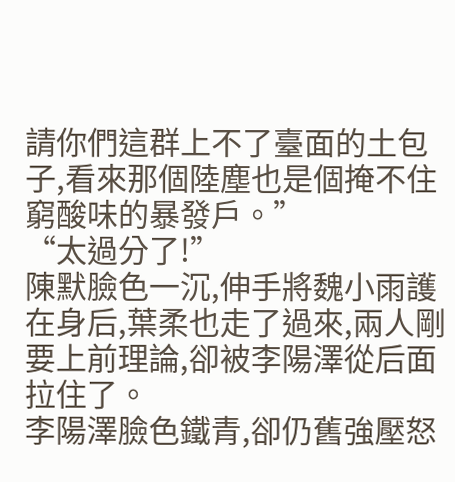請你們這群上不了臺面的土包子,看來那個陸塵也是個掩不住窮酸味的暴發戶。”
“太過分了!”
陳默臉色一沉,伸手將魏小雨護在身后,葉柔也走了過來,兩人剛要上前理論,卻被李陽澤從后面拉住了。
李陽澤臉色鐵青,卻仍舊強壓怒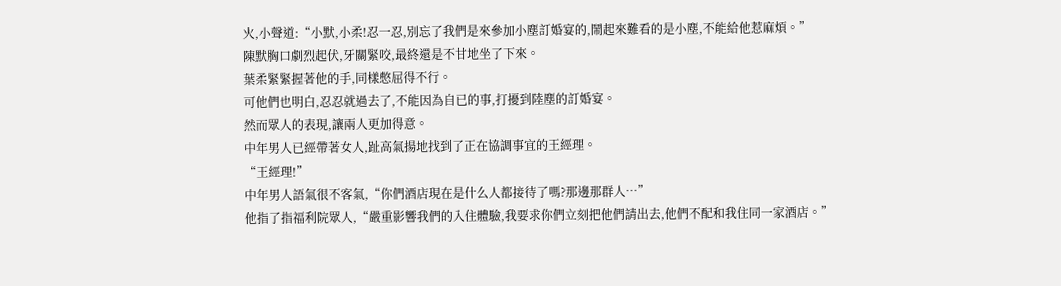火,小聲道:“小默,小柔!忍一忍,別忘了我們是來參加小塵訂婚宴的,鬧起來難看的是小塵,不能給他惹麻煩。”
陳默胸口劇烈起伏,牙關緊咬,最終還是不甘地坐了下來。
葉柔緊緊握著他的手,同樣憋屈得不行。
可他們也明白,忍忍就過去了,不能因為自已的事,打擾到陸塵的訂婚宴。
然而眾人的表現,讓兩人更加得意。
中年男人已經帶著女人,趾高氣揚地找到了正在協調事宜的王經理。
“王經理!”
中年男人語氣很不客氣,“你們酒店現在是什么人都接待了嗎?那邊那群人…”
他指了指福利院眾人,“嚴重影響我們的入住體驗,我要求你們立刻把他們請出去,他們不配和我住同一家酒店。”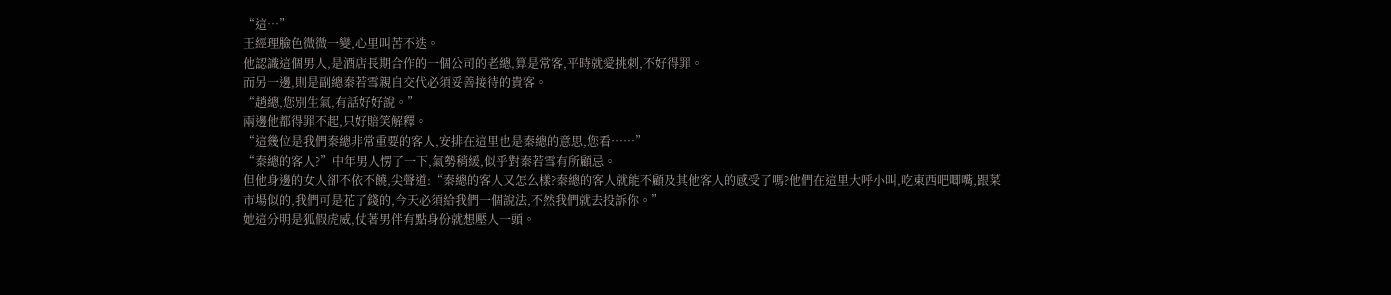“這…”
王經理臉色微微一變,心里叫苦不迭。
他認識這個男人,是酒店長期合作的一個公司的老總,算是常客,平時就愛挑刺,不好得罪。
而另一邊,則是副總秦若雪親自交代必須妥善接待的貴客。
“趙總,您別生氣,有話好好說。”
兩邊他都得罪不起,只好賠笑解釋。
“這幾位是我們秦總非常重要的客人,安排在這里也是秦總的意思,您看……”
“秦總的客人?”中年男人愣了一下,氣勢稍緩,似乎對秦若雪有所顧忌。
但他身邊的女人卻不依不饒,尖聲道:“秦總的客人又怎么樣?秦總的客人就能不顧及其他客人的感受了嗎?他們在這里大呼小叫,吃東西吧唧嘴,跟菜市場似的,我們可是花了錢的,今天必須給我們一個說法,不然我們就去投訴你。”
她這分明是狐假虎威,仗著男伴有點身份就想壓人一頭。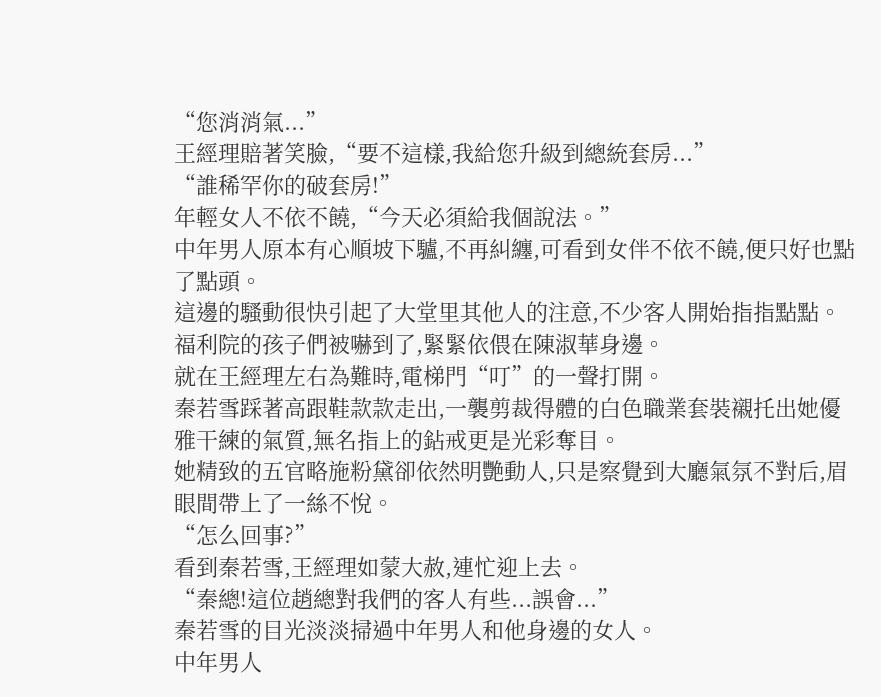“您消消氣...”
王經理賠著笑臉,“要不這樣,我給您升級到總統套房...”
“誰稀罕你的破套房!”
年輕女人不依不饒,“今天必須給我個說法。”
中年男人原本有心順坡下驢,不再糾纏,可看到女伴不依不饒,便只好也點了點頭。
這邊的騷動很快引起了大堂里其他人的注意,不少客人開始指指點點。
福利院的孩子們被嚇到了,緊緊依偎在陳淑華身邊。
就在王經理左右為難時,電梯門“叮”的一聲打開。
秦若雪踩著高跟鞋款款走出,一襲剪裁得體的白色職業套裝襯托出她優雅干練的氣質,無名指上的鉆戒更是光彩奪目。
她精致的五官略施粉黛卻依然明艷動人,只是察覺到大廳氣氛不對后,眉眼間帶上了一絲不悅。
“怎么回事?”
看到秦若雪,王經理如蒙大赦,連忙迎上去。
“秦總!這位趙總對我們的客人有些...誤會...”
秦若雪的目光淡淡掃過中年男人和他身邊的女人。
中年男人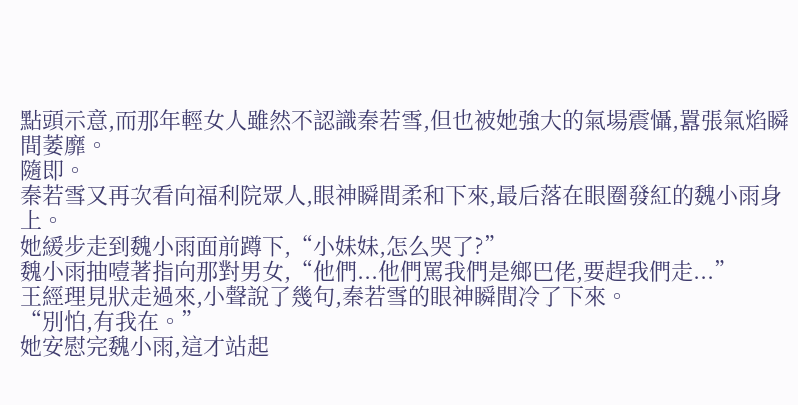點頭示意,而那年輕女人雖然不認識秦若雪,但也被她強大的氣場震懾,囂張氣焰瞬間萎靡。
隨即。
秦若雪又再次看向福利院眾人,眼神瞬間柔和下來,最后落在眼圈發紅的魏小雨身上。
她緩步走到魏小雨面前蹲下,“小妹妹,怎么哭了?”
魏小雨抽噎著指向那對男女,“他們...他們罵我們是鄉巴佬,要趕我們走...”
王經理見狀走過來,小聲說了幾句,秦若雪的眼神瞬間冷了下來。
“別怕,有我在。”
她安慰完魏小雨,這才站起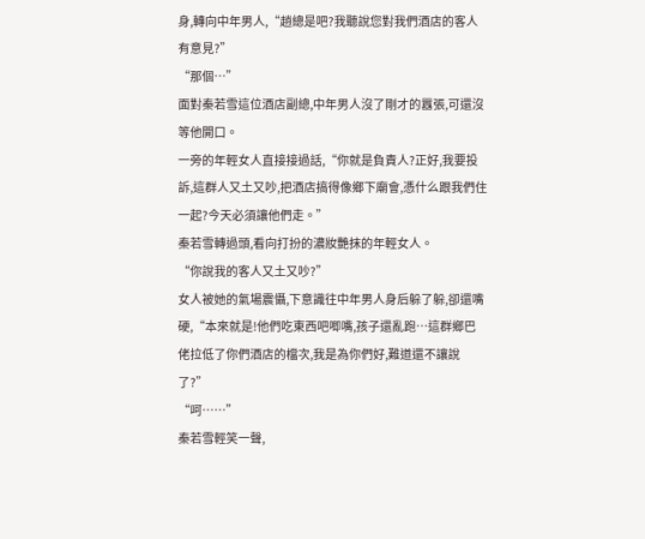身,轉向中年男人,“趙總是吧?我聽說您對我們酒店的客人有意見?”
“那個…”
面對秦若雪這位酒店副總,中年男人沒了剛才的囂張,可還沒等他開口。
一旁的年輕女人直接接過話,“你就是負責人?正好,我要投訴,這群人又土又吵,把酒店搞得像鄉下廟會,憑什么跟我們住一起?今天必須讓他們走。”
秦若雪轉過頭,看向打扮的濃妝艷抹的年輕女人。
“你說我的客人又土又吵?”
女人被她的氣場震懾,下意識往中年男人身后躲了躲,卻還嘴硬,“本來就是!他們吃東西吧唧嘴,孩子還亂跑…這群鄉巴佬拉低了你們酒店的檔次,我是為你們好,難道還不讓說了?”
“呵……”
秦若雪輕笑一聲,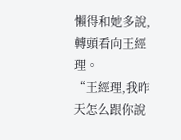懶得和她多說,轉頭看向王經理。
“王經理,我昨天怎么跟你說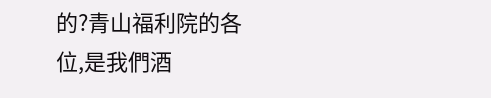的?青山福利院的各位,是我們酒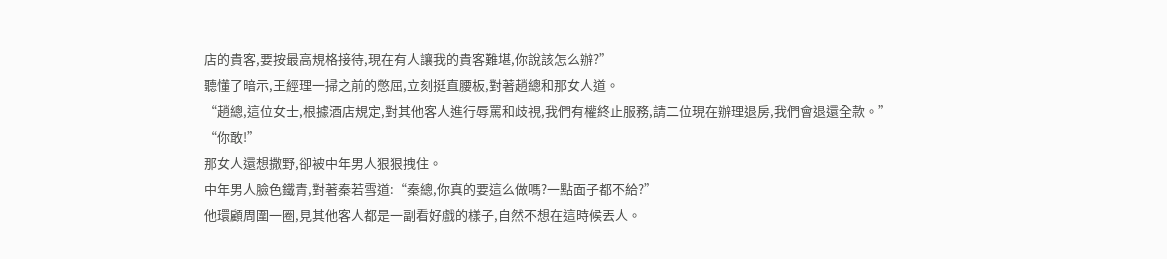店的貴客,要按最高規格接待,現在有人讓我的貴客難堪,你說該怎么辦?”
聽懂了暗示,王經理一掃之前的憋屈,立刻挺直腰板,對著趙總和那女人道。
“趙總,這位女士,根據酒店規定,對其他客人進行辱罵和歧視,我們有權終止服務,請二位現在辦理退房,我們會退還全款。”
“你敢!”
那女人還想撒野,卻被中年男人狠狠拽住。
中年男人臉色鐵青,對著秦若雪道:“秦總,你真的要這么做嗎?一點面子都不給?”
他環顧周圍一圈,見其他客人都是一副看好戲的樣子,自然不想在這時候丟人。